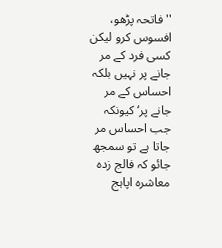''فاتحہ پڑھو، افسوس کرو لیکن کسی فرد کے مر جانے پر نہیں بلکہ احساس کے مر جانے پر‘ کیونکہ جب احساس مر جاتا ہے تو سمجھ جائو کہ فالج زدہ معاشرہ اپاہج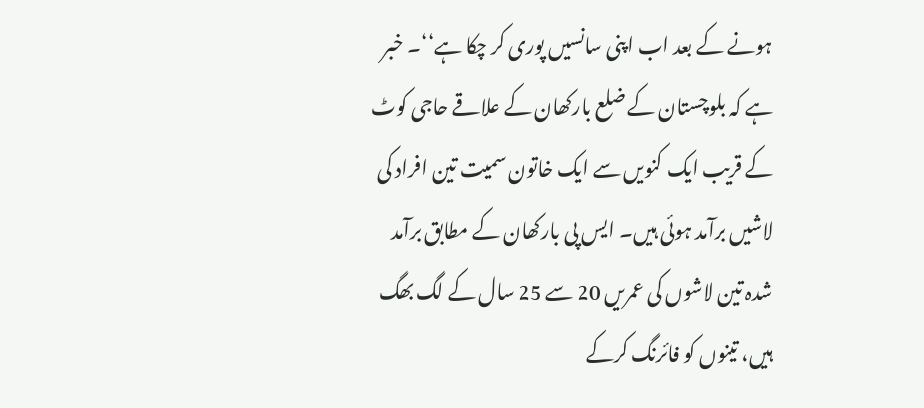ہونے کے بعد اب اپنی سانسیں پوری کر چکا ہے‘‘۔ خبر ہے کہ بلوچستان کے ضلع بارکھان کے علاقے حاجی کوٹ کے قریب ایک کنویں سے ایک خاتون سمیت تین افراد کی لاشیں برآمد ہوئی ہیں۔ ایس پی بارکھان کے مطابق برآمد شدہ تین لاشوں کی عمریں 20 سے 25 سال کے لگ بھگ ہیں، تینوں کو فائرنگ کرکے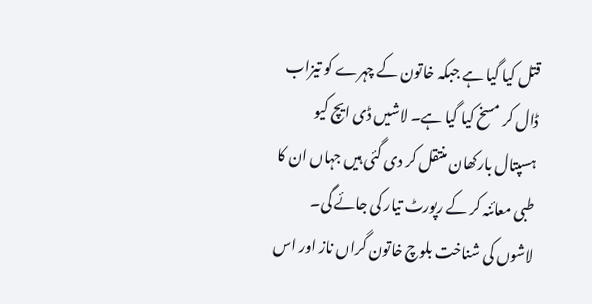قتل کیا گیا ہے جبکہ خاتون کے چہرے کو تیزاب ڈال کر مسخ کیا گیا ہے۔ لاشیں ڈی ایچ کیو ہسپتال بارکھان منتقل کر دی گئی ہیں جہاں ان کا طبی معائنہ کر کے رپورٹ تیار کی جائے گی۔ لاشوں کی شناخت بلوچ خاتون گراں ناز اور اس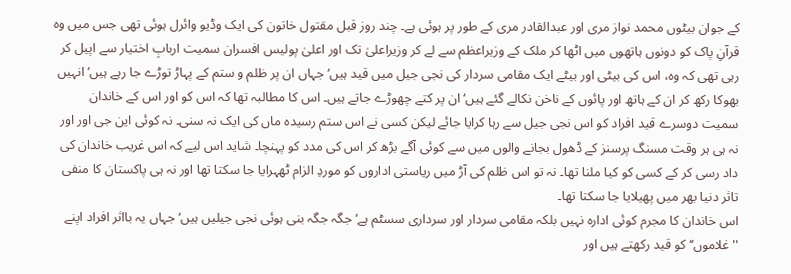کے جوان بیٹوں محمد نواز مری اور عبدالقادر مری کے طور پر ہوئی ہے۔ چند روز قبل مقتول خاتون کی ایک وڈیو وائرل ہوئی تھی جس میں وہ قرآنِ پاک کو دونوں ہاتھوں میں اٹھا کر ملک کے وزیراعظم سے لے کر وزیراعلیٰ تک اور اعلیٰ پولیس افسران سمیت اربابِ اختیار سے اپیل کر رہی تھی کہ وہ، اس کی بیٹی اور بیٹے ایک مقامی سردار کی نجی جیل میں قید ہیں‘ جہاں ان پر ظلم و ستم کے پہاڑ توڑے جا رہے ہیں‘ انہیں بھوکا رکھ کر ان کے ہاتھ اور پائوں کے ناخن نکالے گئے ہیں‘ ان پر کتے چھوڑے جاتے ہیں۔ اس کا مطالبہ تھا کہ اس کو اور اس کے خاندان سمیت دوسرے قید افراد کو اس نجی جیل سے رہا کرایا جائے لیکن کسی نے اس ستم رسیدہ ماں کی ایک نہ سنی۔ نہ کوئی این جی اور اور نہ ہی ہر وقت مسنگ پرسنز کے ڈھول بجانے والوں میں سے کوئی آگے بڑھ کر اس کی مدد کو پہنچا۔ شاید اس لیے کہ اس غریب خاندان کی داد رسی کر کے کسی کو کیا ملنا تھا۔ نہ تو اس ظلم کی آڑ میں ریاستی اداروں کو موردِ الزام ٹھہرایا جا سکتا تھا اور نہ ہی پاکستان کا منفی تاثر دنیا بھر میں پھیلایا جا سکتا تھا۔
اس خاندان کا مجرم کوئی ادارہ نہیں بلکہ مقامی سردار اور سرداری سسٹم ہے‘ جگہ جگہ بنی ہوئی نجی جیلیں ہیں‘ جہاں یہ بااثر افراد اپنے ''غلاموں‘‘ کو قید رکھتے ہیں اور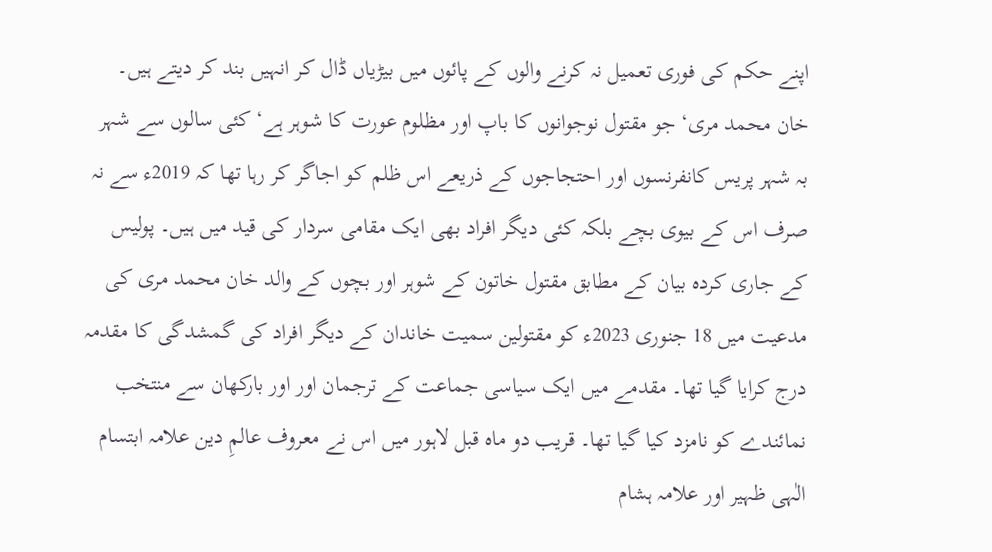اپنے حکم کی فوری تعمیل نہ کرنے والوں کے پائوں میں بیڑیاں ڈال کر انہیں بند کر دیتے ہیں۔ خان محمد مری‘ جو مقتول نوجوانوں کا باپ اور مظلوم عورت کا شوہر ہے‘ کئی سالوں سے شہر بہ شہر پریس کانفرنسوں اور احتجاجوں کے ذریعے اس ظلم کو اجاگر کر رہا تھا کہ 2019ء سے نہ صرف اس کے بیوی بچے بلکہ کئی دیگر افراد بھی ایک مقامی سردار کی قید میں ہیں۔ پولیس کے جاری کردہ بیان کے مطابق مقتول خاتون کے شوہر اور بچوں کے والد خان محمد مری کی مدعیت میں 18 جنوری 2023ء کو مقتولین سمیت خاندان کے دیگر افراد کی گمشدگی کا مقدمہ درج کرایا گیا تھا۔ مقدمے میں ایک سیاسی جماعت کے ترجمان اور اور بارکھان سے منتخب نمائندے کو نامزد کیا گیا تھا۔ قریب دو ماہ قبل لاہور میں اس نے معروف عالمِ دین علامہ ابتسام الٰہی ظہیر اور علامہ ہشام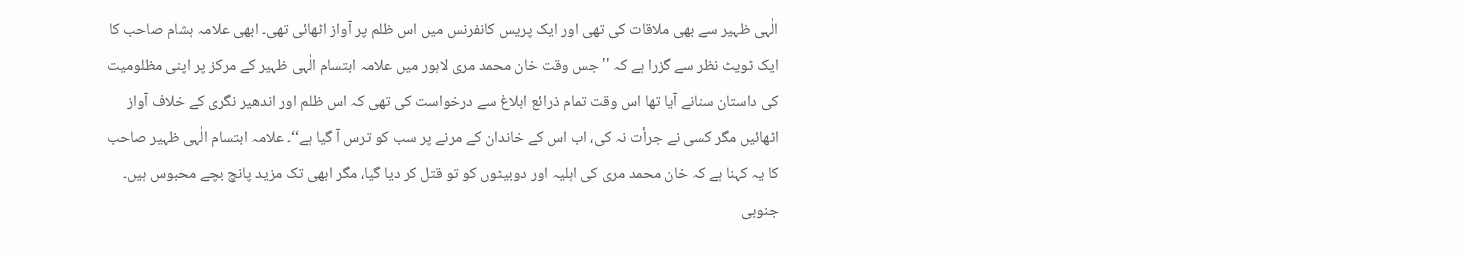الٰہی ظہیر سے بھی ملاقات کی تھی اور ایک پریس کانفرنس میں اس ظلم پر آواز اٹھائی تھی۔ ابھی علامہ ہشام صاحب کا ایک ٹویٹ نظر سے گزرا ہے کہ ''جس وقت خان محمد مری لاہور میں علامہ ابتسام الٰہی ظہیر کے مرکز پر اپنی مظلومیت کی داستان سنانے آیا تھا اس وقت تمام ذرائع ابلاغ سے درخواست کی تھی کہ اس ظلم اور اندھیر نگری کے خلاف آواز اٹھائیں مگر کسی نے جرأت نہ کی، اب اس کے خاندان کے مرنے پر سب کو ترس آ گیا ہے‘‘۔ علامہ ابتسام الٰہی ظہیر صاحب کا یہ کہنا ہے کہ خان محمد مری کی اہلیہ اور دوبیٹوں کو تو قتل کر دیا گیا، مگر ابھی تک مزید پانچ بچے محبوس ہیں۔
جنوبی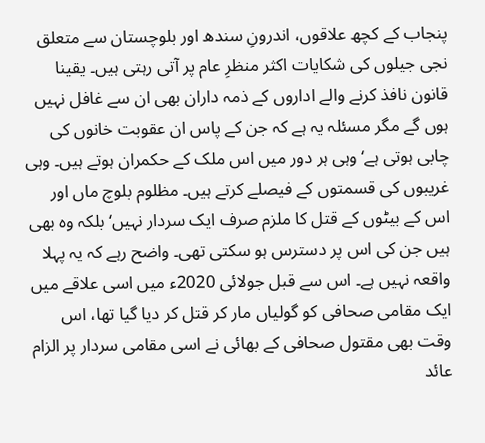پنجاب کے کچھ علاقوں، اندرونِ سندھ اور بلوچستان سے متعلق نجی جیلوں کی شکایات اکثر منظرِ عام پر آتی رہتی ہیں۔ یقینا قانون نافذ کرنے والے اداروں کے ذمہ داران بھی ان سے غافل نہیں ہوں گے مگر مسئلہ یہ ہے کہ جن کے پاس ان عقوبت خانوں کی چابی ہوتی ہے‘ وہی ہر دور میں اس ملک کے حکمران ہوتے ہیں۔ وہی غریبوں کی قسمتوں کے فیصلے کرتے ہیں۔ مظلوم بلوچ ماں اور اس کے بیٹوں کے قتل کا ملزم صرف ایک سردار نہیں‘ بلکہ وہ بھی ہیں جن کی اس پر دسترس ہو سکتی تھی۔ واضح رہے کہ یہ پہلا واقعہ نہیں ہے۔ اس سے قبل جولائی 2020ء میں اسی علاقے میں ایک مقامی صحافی کو گولیاں مار کر قتل کر دیا گیا تھا، اس وقت بھی مقتول صحافی کے بھائی نے اسی مقامی سردار پر الزام عائد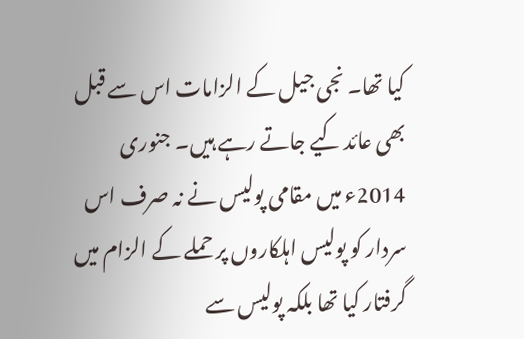کیا تھا۔ نجی جیل کے الزامات اس سے قبل بھی عائد کیے جاتے رہے ہیں۔ جنوری 2014ء میں مقامی پولیس نے نہ صرف اس سردار کو پولیس اہلکاروں پر حملے کے الزام میں گرفتار کیا تھا بلکہ پولیس سے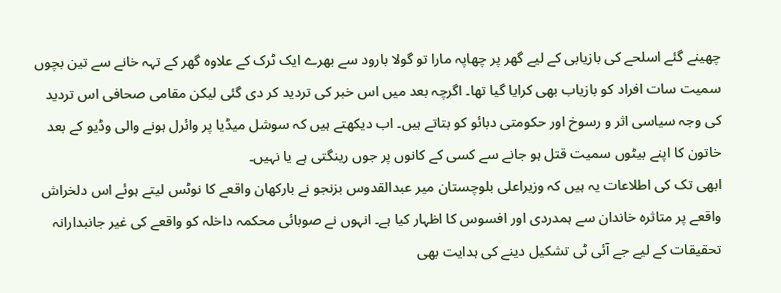چھینے گئے اسلحے کی بازیابی کے لیے گھر پر چھاپہ مارا تو گولا بارود سے بھرے ایک ٹرک کے علاوہ گھر کے تہہ خانے سے تین بچوں سمیت سات افراد کو بازیاب بھی کرایا گیا تھا۔ اگرچہ بعد میں اس خبر کی تردید کر دی گئی لیکن مقامی صحافی اس تردید کی وجہ سیاسی اثر و رسوخ اور حکومتی دبائو کو بتاتے ہیں۔ اب دیکھتے ہیں کہ سوشل میڈیا پر وائرل ہونے والی وڈیو کے بعد خاتون کا اپنے بیٹوں سمیت قتل ہو جانے سے کسی کے کانوں پر جوں رینگتی ہے یا نہیں۔
ابھی تک کی اطلاعات یہ ہیں کہ وزیراعلی بلوچستان میر عبدالقدوس بزنجو نے بارکھان واقعے کا نوٹس لیتے ہوئے اس دلخراش واقعے پر متاثرہ خاندان سے ہمدردی اور افسوس کا اظہار کیا ہے۔ انہوں نے صوبائی محکمہ داخلہ کو واقعے کی غیر جانبدارانہ تحقیقات کے لیے جے آئی ٹی تشکیل دینے کی ہدایت بھی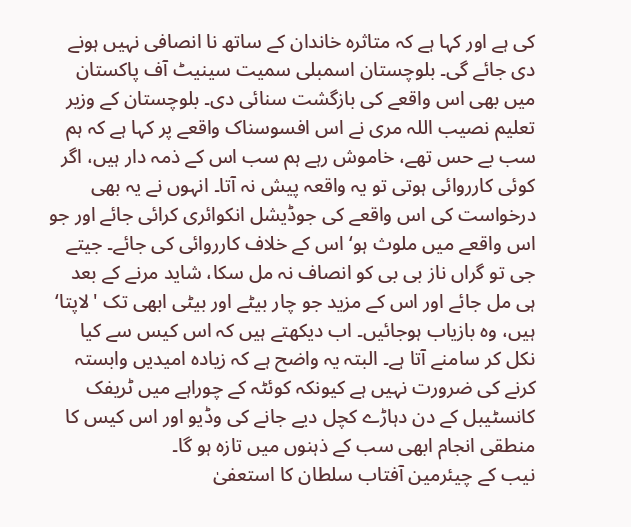کی ہے اور کہا ہے کہ متاثرہ خاندان کے ساتھ نا انصافی نہیں ہونے دی جائے گی۔ بلوچستان اسمبلی سمیت سینیٹ آف پاکستان میں بھی اس واقعے کی بازگشت سنائی دی۔ بلوچستان کے وزیر تعلیم نصیب اللہ مری نے اس افسوسناک واقعے پر کہا ہے کہ ہم سب بے حس تھے، خاموش رہے ہم سب اس کے ذمہ دار ہیں، اگر کوئی کارروائی ہوتی تو یہ واقعہ پیش نہ آتا۔ انہوں نے یہ بھی درخواست کی اس واقعے کی جوڈیشل انکوائری کرائی جائے اور جو اس واقعے میں ملوث ہو‘ اس کے خلاف کارروائی کی جائے۔ جیتے جی تو گراں ناز بی بی کو انصاف نہ مل سکا، شاید مرنے کے بعد ہی مل جائے اور اس کے مزید جو چار بیٹے اور بیٹی ابھی تک 'لاپتا‘ ہیں، وہ بازیاب ہوجائیں۔ اب دیکھتے ہیں کہ اس کیس سے کیا نکل کر سامنے آتا ہے۔ البتہ یہ واضح ہے کہ زیادہ امیدیں وابستہ کرنے کی ضرورت نہیں ہے کیونکہ کوئٹہ کے چوراہے میں ٹریفک کانسٹیبل کے دن دہاڑے کچل دیے جانے کی وڈیو اور اس کیس کا منطقی انجام ابھی سب کے ذہنوں میں تازہ ہو گا۔
نیب کے چیئرمین آفتاب سلطان کا استعفیٰ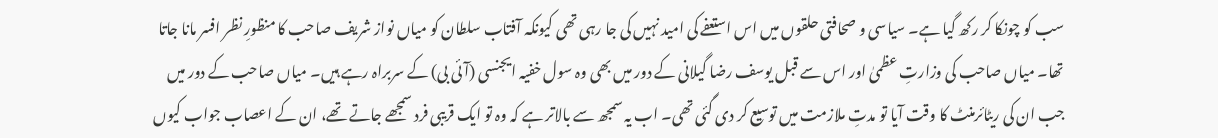سب کو چونکا کر رکھ گیا ہے۔ سیاسی و صحافتی حلقوں میں اس استعفے کی امید نہیں کی جا رہی تھی کیونکہ آفتاب سلطان کو میاں نواز شریف صاحب کا منظورِ نظر افسر مانا جاتا تھا۔ میاں صاحب کی وزارتِ عظمیٰ اور اس سے قبل یوسف رضا گیلانی کے دور میں بھی وہ سول خفیہ ایجنسی (آئی بی) کے سربراہ رہے ہیں۔ میاں صاحب کے دور میں جب ان کی ریٹائرمنٹ کا وقت آیا تو مدتِ ملازمت میں توسیع کر دی گئی تھی۔ اب یہ سمجھ سے بالاتر ہے کہ وہ تو ایک قریبی فرد سمجھے جاتے تھے، ان کے اعصاب جواب کیوں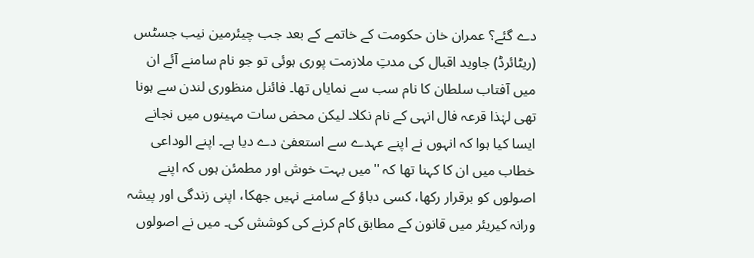دے گئے؟ عمران خان حکومت کے خاتمے کے بعد جب چیئرمین نیب جسٹس (ریٹائرڈ) جاوید اقبال کی مدتِ ملازمت پوری ہوئی تو جو نام سامنے آئے ان میں آفتاب سلطان کا نام سب سے نمایاں تھا۔ فائنل منظوری لندن سے ہونا تھی لہٰذا قرعہ فال انہی کے نام نکلا۔ لیکن محض سات مہینوں میں نجانے ایسا کیا ہوا کہ انہوں نے اپنے عہدے سے استعفیٰ دے دیا ہے۔ اپنے الوداعی خطاب میں ان کا کہنا تھا کہ ''میں بہت خوش اور مطمئن ہوں کہ اپنے اصولوں کو برقرار رکھا، کسی دباؤ کے سامنے نہیں جھکا، اپنی زندگی اور پیشہ ورانہ کیریئر میں قانون کے مطابق کام کرنے کی کوشش کی۔ میں نے اصولوں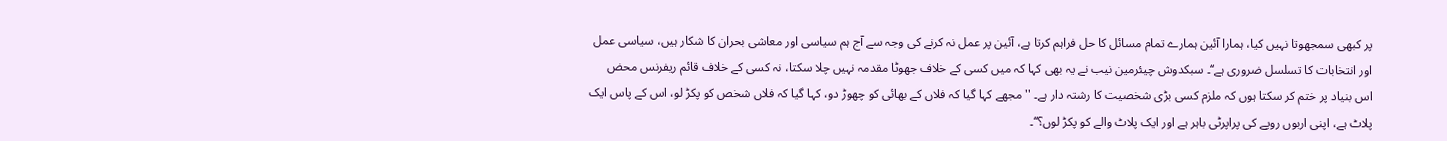پر کبھی سمجھوتا نہیں کیا، ہمارا آئین ہمارے تمام مسائل کا حل فراہم کرتا ہے، آئین پر عمل نہ کرنے کی وجہ سے آج ہم سیاسی اور معاشی بحران کا شکار ہیں، سیاسی عمل اور انتخابات کا تسلسل ضروری ہے‘‘۔ سبکدوش چیئرمین نیب نے یہ بھی کہا کہ میں کسی کے خلاف جھوٹا مقدمہ نہیں چلا سکتا، نہ کسی کے خلاف قائم ریفرنس محض اس بنیاد پر ختم کر سکتا ہوں کہ ملزم کسی بڑی شخصیت کا رشتہ دار ہے۔ ''مجھے کہا گیا کہ فلاں کے بھائی کو چھوڑ دو، کہا گیا کہ فلاں شخص کو پکڑ لو، اس کے پاس ایک پلاٹ ہے، اپنی اربوں روپے کی پراپرٹی باہر ہے اور ایک پلاٹ والے کو پکڑ لوں؟‘‘۔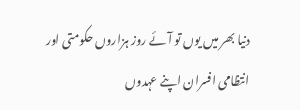دنیا بھر میں یوں تو آئے روز ہزاروں حکومتی اور انتظامی افسران اپنے عہدوں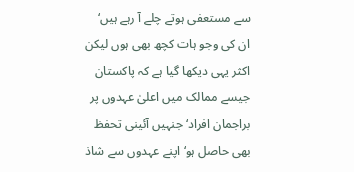سے مستعفی ہوتے چلے آ رہے ہیں‘ ان کی وجو ہات کچھ بھی ہوں لیکن اکثر یہی دیکھا گیا ہے کہ پاکستان جیسے ممالک میں اعلیٰ عہدوں پر براجمان افراد‘ جنہیں آئینی تحفظ بھی حاصل ہو‘ اپنے عہدوں سے شاذ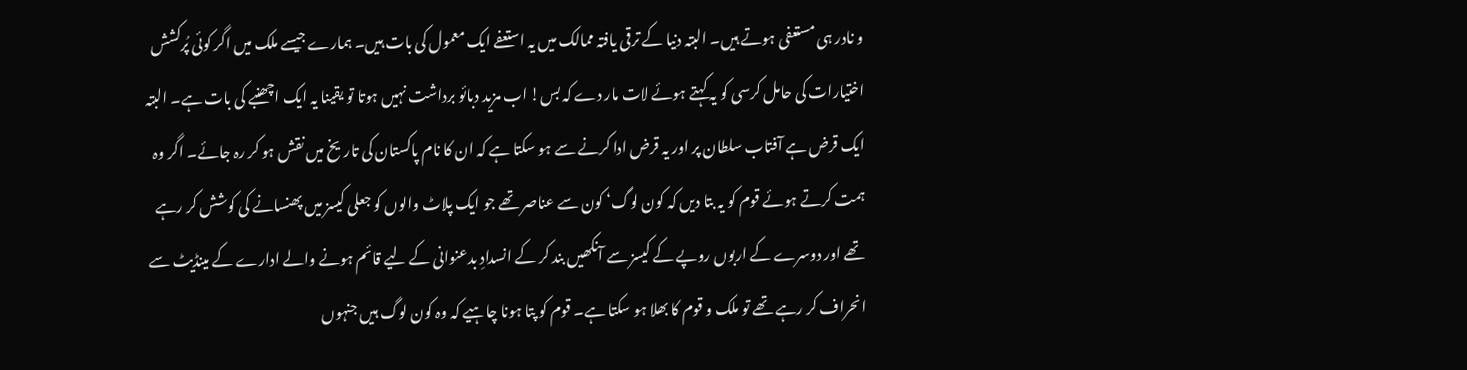و نادر ہی مستعفی ہوتے ہیں۔ البتہ دنیا کے ترقی یافتہ ممالک میں یہ استعفے ایک معمول کی بات ہیں۔ ہمارے جیسے ملک میں اگر کوئی پُرکشش اختیارات کی حامل کرسی کو یہ کہتے ہوئے لات مار دے کہ بس! اب مزید دبائو برداشت نہیں ہوتا تو یقینا یہ ایک اچھنبے کی بات ہے۔ البتہ ایک قرض ہے آفتاب سلطان پر اور یہ قرض ادا کرنے سے ہو سکتا ہے کہ ان کا نام پاکستان کی تاریخ میں نقش ہو کر رہ جائے۔ اگر وہ ہمت کرتے ہوئے قوم کو یہ بتا دیں کہ کون لوگ‘ کون سے عناصر تھے جو ایک پلاٹ والوں کو جعلی کیسز میں پھنسانے کی کوشش کر رہے تھے اور دوسرے کے اربوں روپے کے کیسز سے آنکھیں بند کر کے انسدادِ بدعنوانی کے لیے قائم ہونے والے ادارے کے مینڈیٹ سے انحراف کر رہے تھے تو ملک و قوم کا بھلا ہو سکتا ہے۔ قوم کو پتا ہونا چاہیے کہ وہ کون لوگ ہیں جنہوں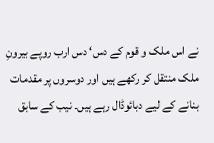نے اس ملک و قوم کے دس‘ دس ارب روپے بیرونِ ملک منتقل کر رکھے ہیں اور دوسروں پر مقدمات بنانے کے لیے دبائوڈال رہے ہیں۔ نیب کے سابق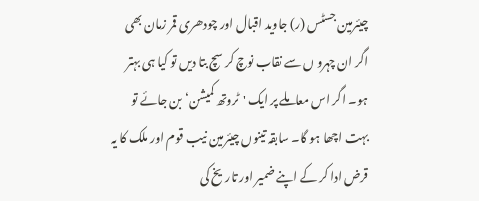چیئرمین جسٹس (ر) جاوید اقبال اور چودھری قمر زمان بھی اگر ان چہرو ں سے نقاب نوچ کر سچ بتا دیں تو کیا ہی بہتر ہو۔ اگر اس معاملے پر ایک 'ٹروتھ کمیشن‘ بن جائے تو بہت اچھا ہو گا۔ سابقہ تینوں چیئرمین نیب قوم اور ملک کا یہ قرض ادا کر کے اپنے ضمیر اور تاریخ کی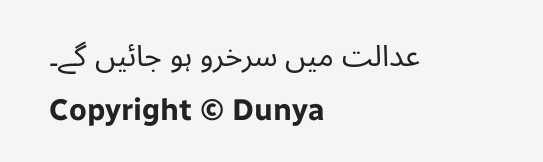عدالت میں سرخرو ہو جائیں گے۔
Copyright © Dunya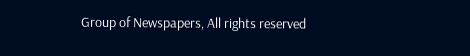Group of Newspapers, All rights reserved